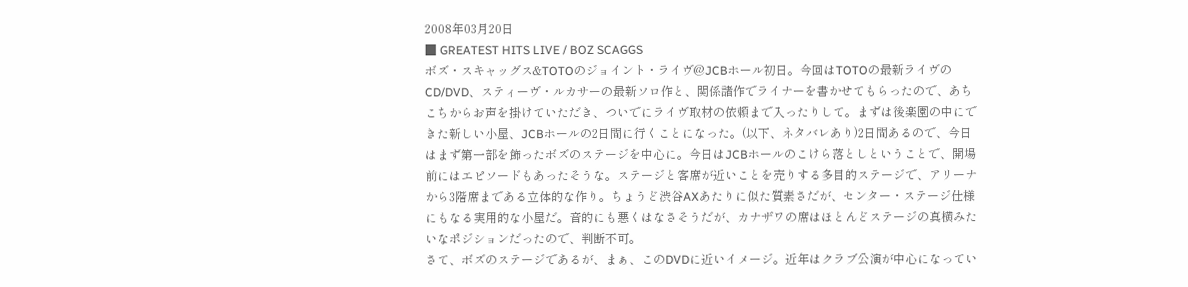2008年03月20日
■ GREATEST HITS LIVE / BOZ SCAGGS
ボズ・スキャッグス&TOTOのジョイント・ライヴ@JCBホール初日。今回はTOTOの最新ライヴのCD/DVD、スティーヴ・ルカサーの最新ソロ作と、関係諸作でライナーを書かせてもらったので、あちこちからお声を掛けていただき、ついでにライヴ取材の依頼まで入ったりして。まずは後楽園の中にできた新しい小屋、JCBホールの2日間に行くことになった。(以下、ネタバレあり)2日間あるので、今日はまず第一部を飾ったボズのステージを中心に。今日はJCBホールのこけら落としということで、開場前にはエピソードもあったそうな。ステージと客席が近いことを売りする多目的ステージで、アリーナから3階席まである立体的な作り。ちょうど渋谷AXあたりに似た質素さだが、センター・ステージ仕様にもなる実用的な小屋だ。音的にも悪くはなさそうだが、カナザワの席はほとんどステージの真横みたいなポジションだったので、判断不可。
さて、ボズのステージであるが、まぁ、このDVDに近いイメージ。近年はクラブ公演が中心になってい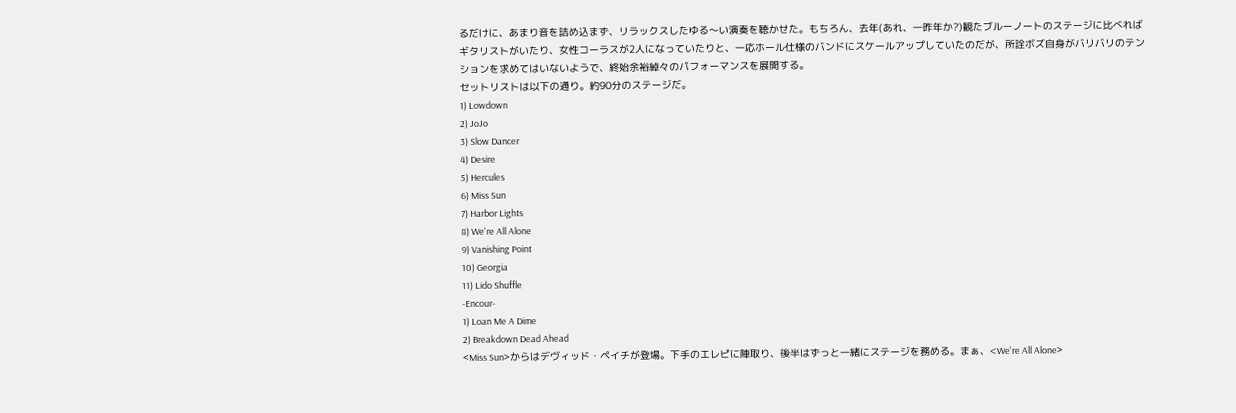るだけに、あまり音を詰め込まず、リラックスしたゆる〜い演奏を聴かせた。もちろん、去年(あれ、一昨年か?)観たブルーノートのステージに比べればギタリストがいたり、女性コーラスが2人になっていたりと、一応ホール仕様のバンドにスケールアップしていたのだが、所詮ボズ自身がバリバリのテンションを求めてはいないようで、終始余裕綽々のパフォーマンスを展開する。
セットリストは以下の通り。約90分のステージだ。
1) Lowdown
2) JoJo
3) Slow Dancer
4) Desire
5) Hercules
6) Miss Sun
7) Harbor Lights
8) We're All Alone
9) Vanishing Point
10) Georgia
11) Lido Shuffle
-Encour-
1) Loan Me A Dime
2) Breakdown Dead Ahead
<Miss Sun>からはデヴィッド・ペイチが登場。下手のエレピに陣取り、後半はずっと一緒にステージを務める。まぁ、<We're All Alone>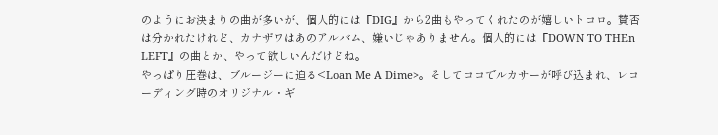のようにお決まりの曲が多いが、個人的には『DIG』から2曲もやってくれたのが嬉しいトコロ。賛否は分かれたけれど、カナザワはあのアルバム、嫌いじゃありません。個人的には『DOWN TO THEn LEFT』の曲とか、やって欲しいんだけどね。
やっぱり圧巻は、ブルージーに迫る<Loan Me A Dime>。そしてココでルカサーが呼び込まれ、レコーディング時のオリジナル・ギ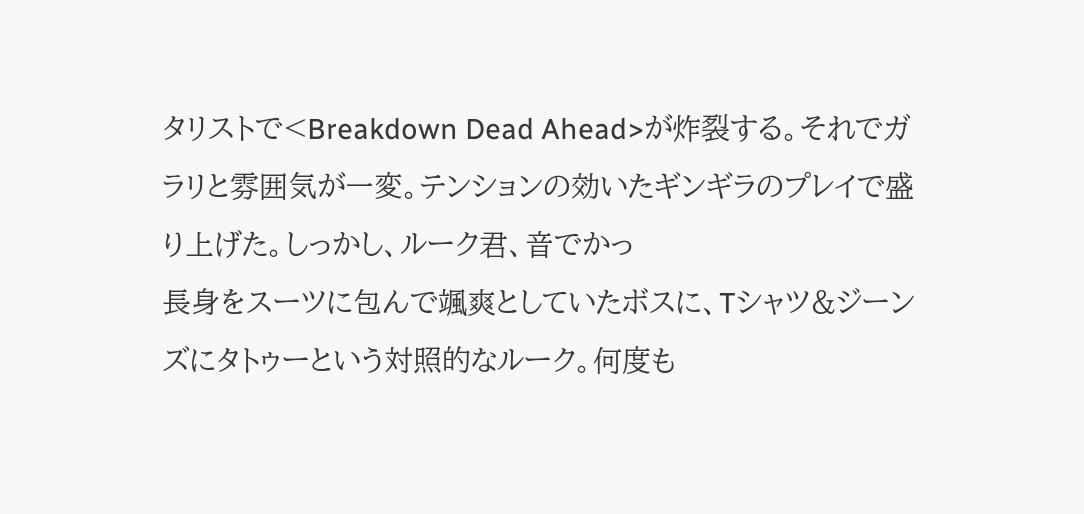タリストで<Breakdown Dead Ahead>が炸裂する。それでガラリと雰囲気が一変。テンションの効いたギンギラのプレイで盛り上げた。しっかし、ルーク君、音でかっ
長身をスーツに包んで颯爽としていたボスに、Tシャツ&ジーンズにタトゥーという対照的なルーク。何度も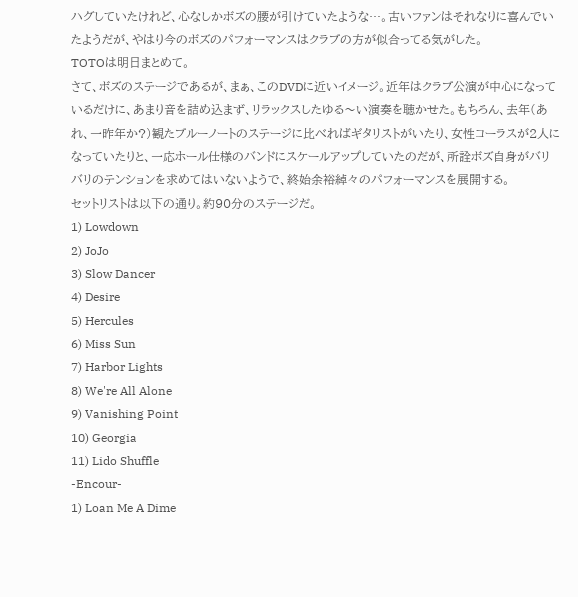ハグしていたけれど、心なしかボズの腰が引けていたような…。古いファンはそれなりに喜んでいたようだが、やはり今のボズのパフォーマンスはクラブの方が似合ってる気がした。
TOTOは明日まとめて。
さて、ボズのステージであるが、まぁ、このDVDに近いイメージ。近年はクラブ公演が中心になっているだけに、あまり音を詰め込まず、リラックスしたゆる〜い演奏を聴かせた。もちろん、去年(あれ、一昨年か?)観たブルーノートのステージに比べればギタリストがいたり、女性コーラスが2人になっていたりと、一応ホール仕様のバンドにスケールアップしていたのだが、所詮ボズ自身がバリバリのテンションを求めてはいないようで、終始余裕綽々のパフォーマンスを展開する。
セットリストは以下の通り。約90分のステージだ。
1) Lowdown
2) JoJo
3) Slow Dancer
4) Desire
5) Hercules
6) Miss Sun
7) Harbor Lights
8) We're All Alone
9) Vanishing Point
10) Georgia
11) Lido Shuffle
-Encour-
1) Loan Me A Dime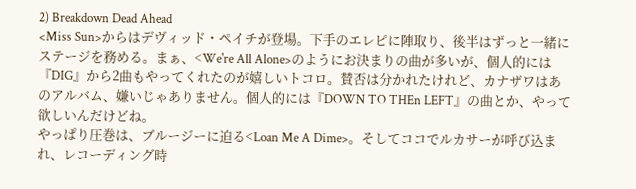2) Breakdown Dead Ahead
<Miss Sun>からはデヴィッド・ペイチが登場。下手のエレピに陣取り、後半はずっと一緒にステージを務める。まぁ、<We're All Alone>のようにお決まりの曲が多いが、個人的には『DIG』から2曲もやってくれたのが嬉しいトコロ。賛否は分かれたけれど、カナザワはあのアルバム、嫌いじゃありません。個人的には『DOWN TO THEn LEFT』の曲とか、やって欲しいんだけどね。
やっぱり圧巻は、ブルージーに迫る<Loan Me A Dime>。そしてココでルカサーが呼び込まれ、レコーディング時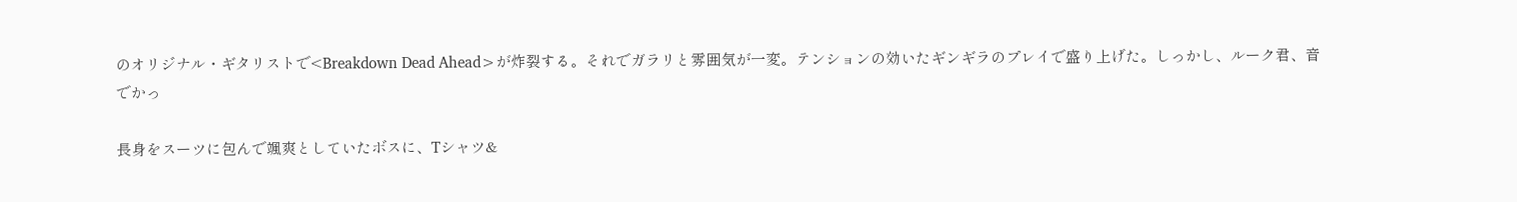のオリジナル・ギタリストで<Breakdown Dead Ahead>が炸裂する。それでガラリと雰囲気が一変。テンションの効いたギンギラのプレイで盛り上げた。しっかし、ルーク君、音でかっ

長身をスーツに包んで颯爽としていたボスに、Tシャツ&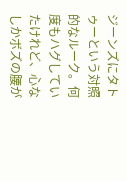ジーンズにタトゥーという対照的なルーク。何度もハグしていたけれど、心なしかボズの腰が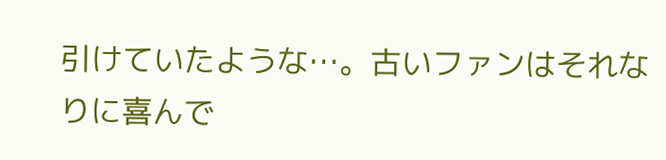引けていたような…。古いファンはそれなりに喜んで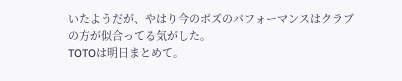いたようだが、やはり今のボズのパフォーマンスはクラブの方が似合ってる気がした。
TOTOは明日まとめて。